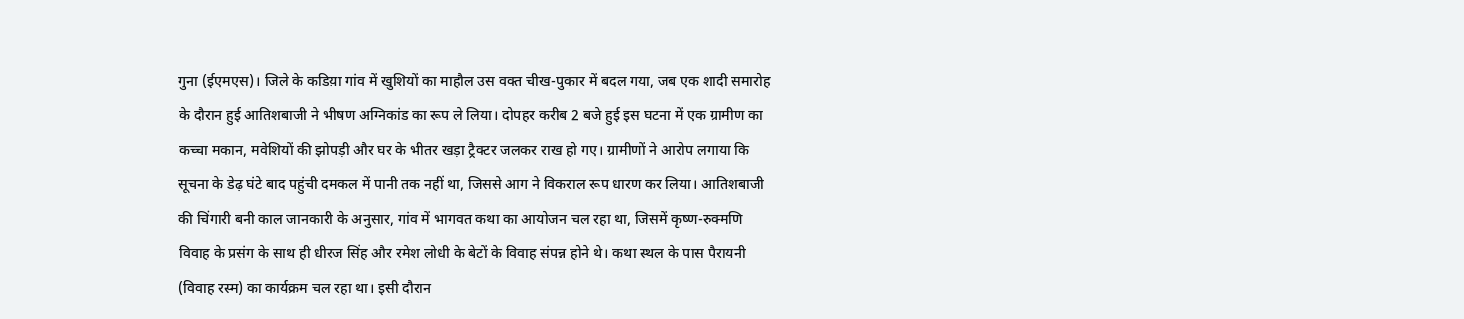गुना (ईएमएस)। जिले के कडिय़ा गांव में खुशियों का माहौल उस वक्त चीख-पुकार में बदल गया, जब एक शादी समारोह के दौरान हुई आतिशबाजी ने भीषण अग्निकांड का रूप ले लिया। दोपहर करीब 2 बजे हुई इस घटना में एक ग्रामीण का कच्चा मकान, मवेशियों की झोपड़ी और घर के भीतर खड़ा ट्रैक्टर जलकर राख हो गए। ग्रामीणों ने आरोप लगाया कि सूचना के डेढ़ घंटे बाद पहुंची दमकल में पानी तक नहीं था, जिससे आग ने विकराल रूप धारण कर लिया। आतिशबाजी की चिंगारी बनी काल जानकारी के अनुसार, गांव में भागवत कथा का आयोजन चल रहा था, जिसमें कृष्ण-रुक्मणि विवाह के प्रसंग के साथ ही धीरज सिंह और रमेश लोधी के बेटों के विवाह संपन्न होने थे। कथा स्थल के पास पैरायनी (विवाह रस्म) का कार्यक्रम चल रहा था। इसी दौरान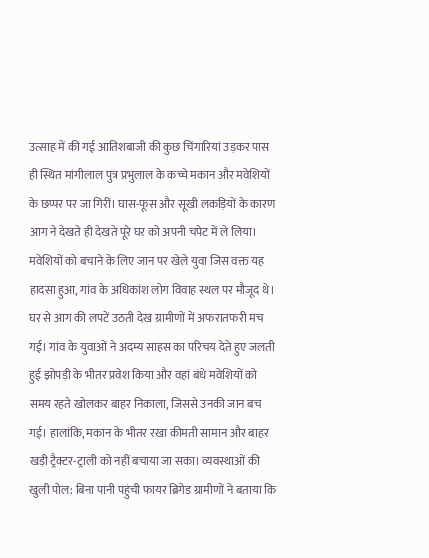उत्साह में की गई आतिशबाजी की कुछ चिंगारियां उड़कर पास ही स्थित मांगीलाल पुत्र प्रभुलाल के कच्चे मकान और मवेशियों के छप्पर पर जा गिरीं। घास-फूस और सूखी लकड़ियों के कारण आग ने देखते ही देखते पूरे घर को अपनी चपेट में ले लिया। मवेशियों को बचाने के लिए जान पर खेले युवा जिस वक्त यह हादसा हुआ, गांव के अधिकांश लोग विवाह स्थल पर मौजूद थे। घर से आग की लपटें उठती देख ग्रामीणों में अफरातफरी मच गई। गांव के युवाओं ने अदम्य साहस का परिचय देते हुए जलती हुई झोपड़ी के भीतर प्रवेश किया और वहां बंधे मवेशियों को समय रहते खोलकर बाहर निकाला, जिससे उनकी जान बच गई। हालांकि, मकान के भीतर रखा कीमती सामान और बाहर खड़ी ट्रैक्टर-ट्राली को नहीं बचाया जा सका। व्यवस्थाओं की खुली पोल: बिना पानी पहुंची फायर ब्रिगेड ग्रामीणों ने बताया कि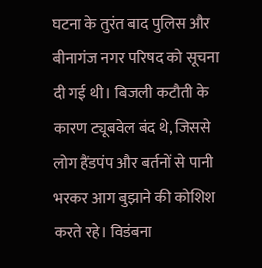घटना के तुरंत बाद पुलिस और बीनागंज नगर परिषद को सूचना दी गई थी। बिजली कटौती के कारण ट्यूबवेल बंद थे, जिससे लोग हैंडपंप और बर्तनों से पानी भरकर आग बुझाने की कोशिश करते रहे। विडंबना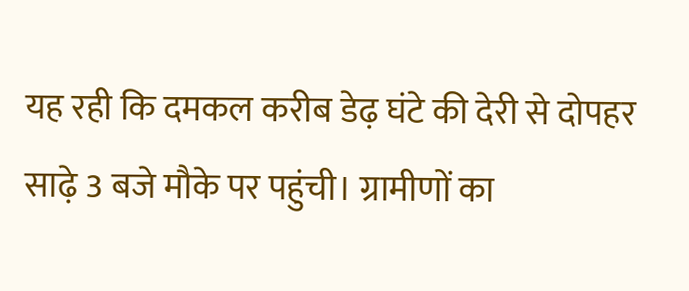यह रही कि दमकल करीब डेढ़ घंटे की देरी से दोपहर साढ़े 3 बजे मौके पर पहुंची। ग्रामीणों का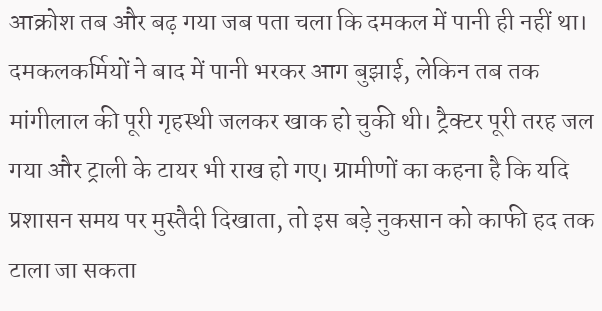आक्रोश तब और बढ़ गया जब पता चला कि दमकल में पानी ही नहीं था। दमकलकर्मियों ने बाद में पानी भरकर आग बुझाई, लेकिन तब तक मांगीलाल की पूरी गृहस्थी जलकर खाक हो चुकी थी। ट्रैक्टर पूरी तरह जल गया और ट्राली के टायर भी राख हो गए। ग्रामीणों का कहना है कि यदि प्रशासन समय पर मुस्तैदी दिखाता, तो इस बड़े नुकसान को काफी हद तक टाला जा सकता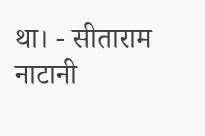था। - सीताराम नाटानी